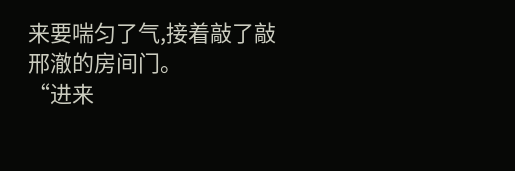来要喘匀了气,接着敲了敲邢澈的房间门。
“进来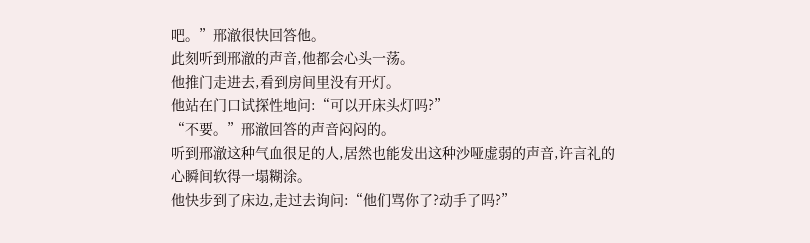吧。”邢澈很快回答他。
此刻听到邢澈的声音,他都会心头一荡。
他推门走进去,看到房间里没有开灯。
他站在门口试探性地问:“可以开床头灯吗?”
“不要。”邢澈回答的声音闷闷的。
听到邢澈这种气血很足的人,居然也能发出这种沙哑虚弱的声音,许言礼的心瞬间软得一塌糊涂。
他快步到了床边,走过去询问:“他们骂你了?动手了吗?”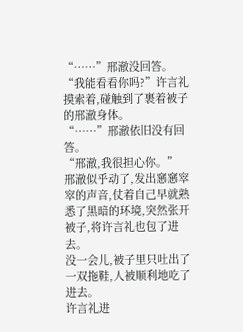“……”邢澈没回答。
“我能看看你吗?”许言礼摸索着,碰触到了裹着被子的邢澈身体。
“……”邢澈依旧没有回答。
“邢澈,我很担心你。”
邢澈似乎动了,发出窸窸窣窣的声音,仗着自己早就熟悉了黑暗的环境,突然张开被子,将许言礼也包了进去。
没一会儿,被子里只吐出了一双拖鞋,人被顺利地吃了进去。
许言礼进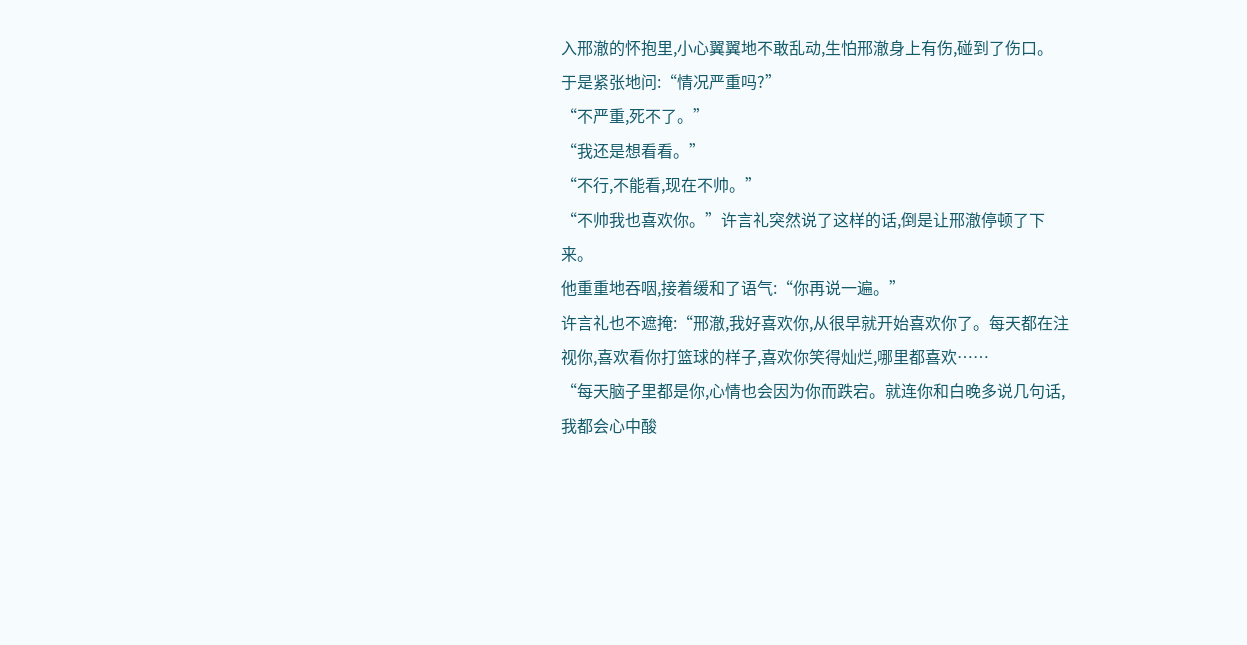入邢澈的怀抱里,小心翼翼地不敢乱动,生怕邢澈身上有伤,碰到了伤口。
于是紧张地问:“情况严重吗?”
“不严重,死不了。”
“我还是想看看。”
“不行,不能看,现在不帅。”
“不帅我也喜欢你。”许言礼突然说了这样的话,倒是让邢澈停顿了下来。
他重重地吞咽,接着缓和了语气:“你再说一遍。”
许言礼也不遮掩:“邢澈,我好喜欢你,从很早就开始喜欢你了。每天都在注视你,喜欢看你打篮球的样子,喜欢你笑得灿烂,哪里都喜欢……
“每天脑子里都是你,心情也会因为你而跌宕。就连你和白晚多说几句话,我都会心中酸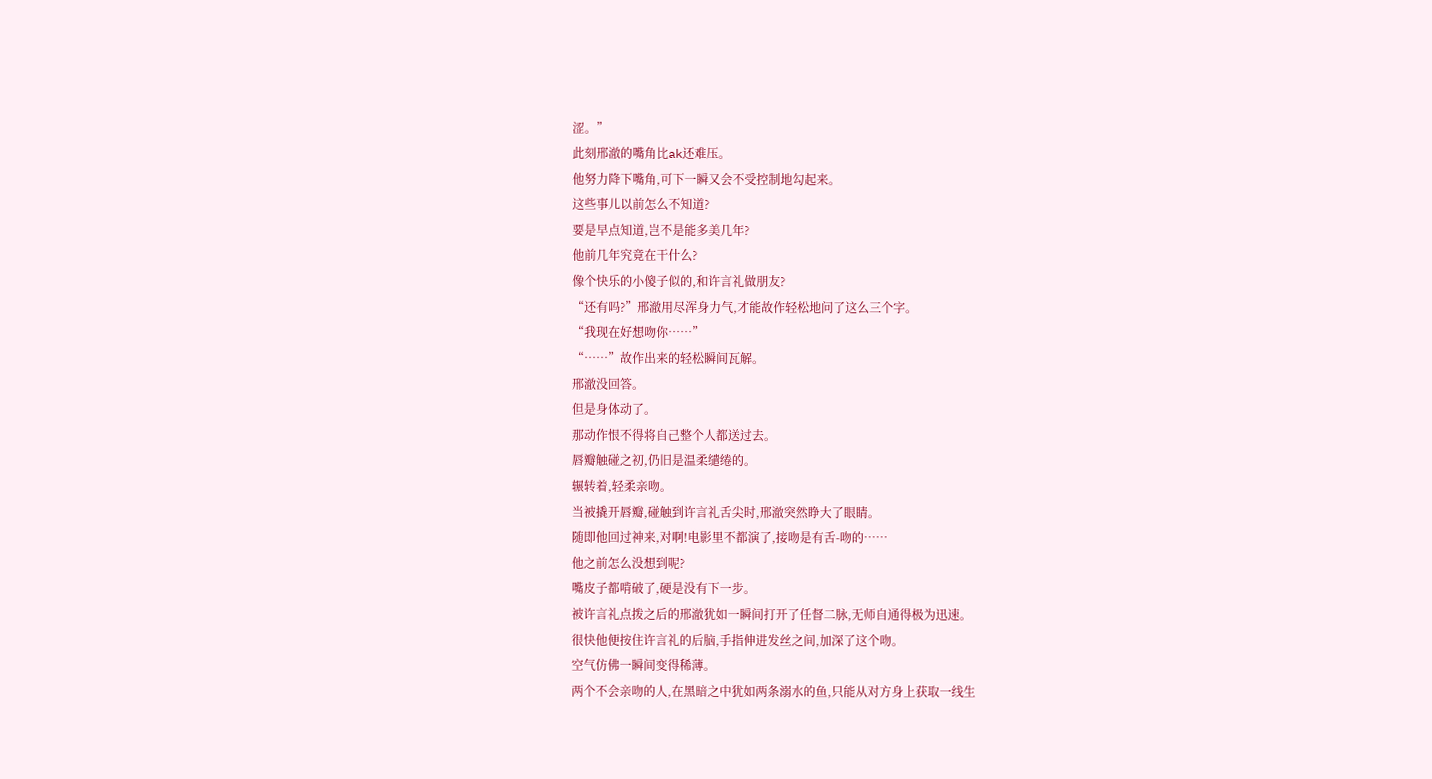涩。”
此刻邢澈的嘴角比ak还难压。
他努力降下嘴角,可下一瞬又会不受控制地勾起来。
这些事儿以前怎么不知道?
要是早点知道,岂不是能多美几年?
他前几年究竟在干什么?
像个快乐的小傻子似的,和许言礼做朋友?
“还有吗?”邢澈用尽浑身力气,才能故作轻松地问了这么三个字。
“我现在好想吻你……”
“……”故作出来的轻松瞬间瓦解。
邢澈没回答。
但是身体动了。
那动作恨不得将自己整个人都送过去。
唇瓣触碰之初,仍旧是温柔缱绻的。
辗转着,轻柔亲吻。
当被撬开唇瓣,碰触到许言礼舌尖时,邢澈突然睁大了眼睛。
随即他回过神来,对啊!电影里不都演了,接吻是有舌-吻的……
他之前怎么没想到呢?
嘴皮子都啃破了,硬是没有下一步。
被许言礼点拨之后的邢澈犹如一瞬间打开了任督二脉,无师自通得极为迅速。
很快他便按住许言礼的后脑,手指伸进发丝之间,加深了这个吻。
空气仿佛一瞬间变得稀薄。
两个不会亲吻的人,在黑暗之中犹如两条溺水的鱼,只能从对方身上获取一线生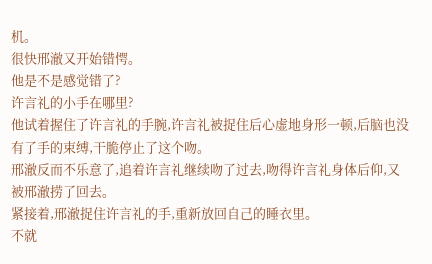机。
很快邢澈又开始错愕。
他是不是感觉错了?
许言礼的小手在哪里?
他试着握住了许言礼的手腕,许言礼被捉住后心虚地身形一顿,后脑也没有了手的束缚,干脆停止了这个吻。
邢澈反而不乐意了,追着许言礼继续吻了过去,吻得许言礼身体后仰,又被邢澈捞了回去。
紧接着,邢澈捉住许言礼的手,重新放回自己的睡衣里。
不就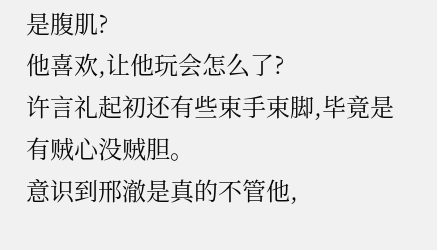是腹肌?
他喜欢,让他玩会怎么了?
许言礼起初还有些束手束脚,毕竟是有贼心没贼胆。
意识到邢澈是真的不管他,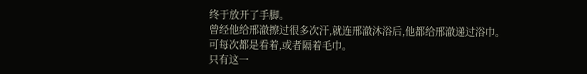终于放开了手脚。
曾经他给邢澈擦过很多次汗,就连邢澈沐浴后,他都给邢澈递过浴巾。
可每次都是看着,或者隔着毛巾。
只有这一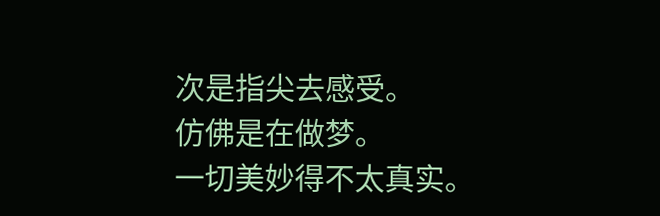次是指尖去感受。
仿佛是在做梦。
一切美妙得不太真实。